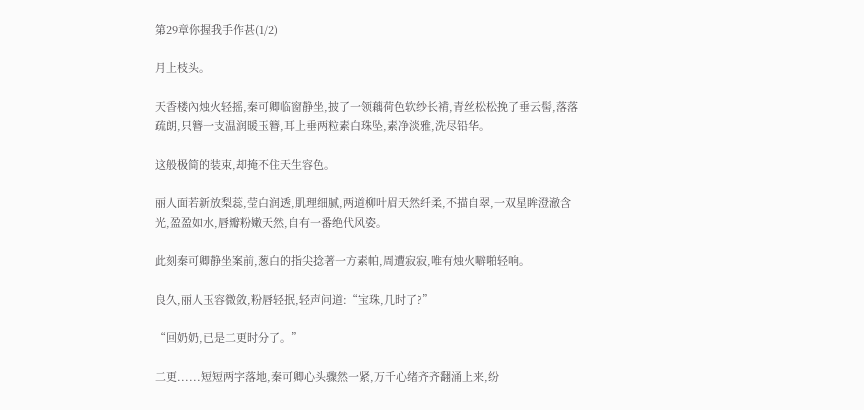第29章你握我手作甚(1/2)

月上枝头。

天香楼內烛火轻摇,秦可卿临窗静坐,披了一领藕荷色软纱长褙,青丝松松挽了垂云髻,落落疏朗,只簪一支温润暖玉簪,耳上垂两粒素白珠坠,素净淡雅,洗尽铅华。

这般极简的装束,却掩不住天生容色。

丽人面若新放梨蕊,莹白润透,肌理细腻,两道柳叶眉天然纤柔,不描自翠,一双星眸澄澈含光,盈盈如水,唇瓣粉嫩天然,自有一番绝代风姿。

此刻秦可卿静坐案前,葱白的指尖捻著一方素帕,周遭寂寂,唯有烛火噼啪轻响。

良久,丽人玉容微敛,粉唇轻抿,轻声问道:“宝珠,几时了?”

“回奶奶,已是二更时分了。”

二更......短短两字落地,秦可卿心头骤然一紧,万千心绪齐齐翻涌上来,纷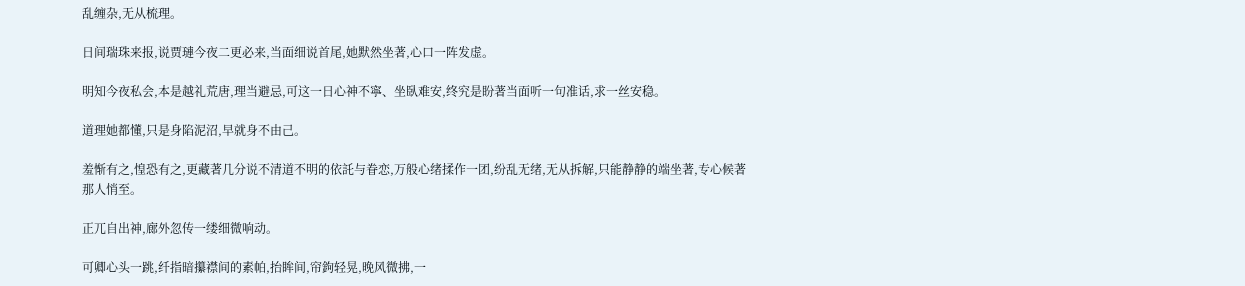乱缠杂,无从梳理。

日间瑞珠来报,说贾璉今夜二更必来,当面细说首尾,她默然坐著,心口一阵发虚。

明知今夜私会,本是越礼荒唐,理当避忌,可这一日心神不寧、坐臥难安,终究是盼著当面听一句准话,求一丝安稳。

道理她都懂,只是身陷泥沼,早就身不由己。

羞惭有之,惶恐有之,更藏著几分说不清道不明的依託与眷恋,万般心绪揉作一团,纷乱无绪,无从拆解,只能静静的端坐著,专心候著那人悄至。

正兀自出神,廊外忽传一缕细微响动。

可卿心头一跳,纤指暗攥襟间的素帕,抬眸间,帘鉤轻晃,晚风微拂,一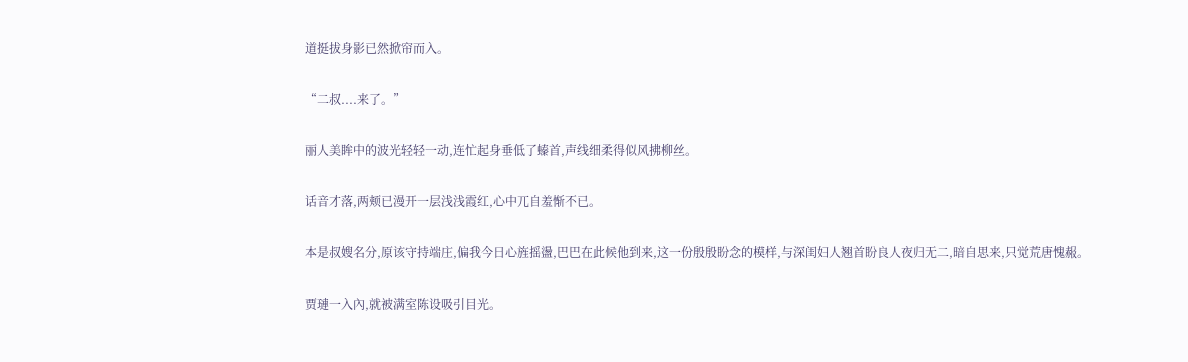道挺拔身影已然掀帘而入。

“二叔....来了。”

丽人美眸中的波光轻轻一动,连忙起身垂低了螓首,声线细柔得似风拂柳丝。

话音才落,两颊已漫开一层浅浅霞红,心中兀自羞惭不已。

本是叔嫂名分,原该守持端庄,偏我今日心旌摇盪,巴巴在此候他到来,这一份殷殷盼念的模样,与深闺妇人翘首盼良人夜归无二,暗自思来,只觉荒唐愧赧。

贾璉一入內,就被满室陈设吸引目光。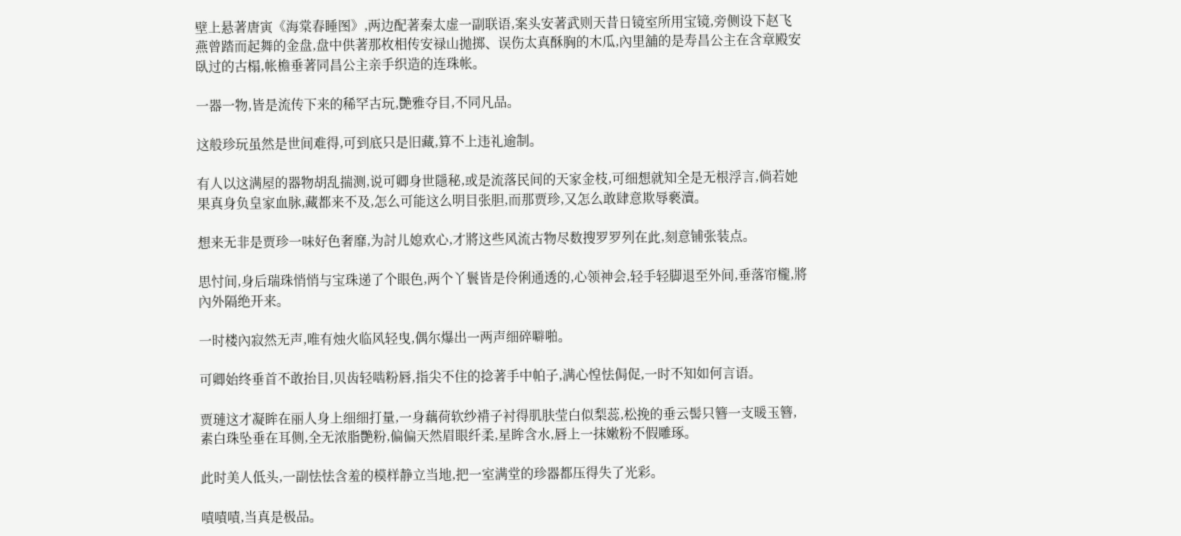壁上悬著唐寅《海棠春睡图》,两边配著秦太虚一副联语,案头安著武则天昔日镜室所用宝镜,旁侧设下赵飞燕曾踏而起舞的金盘,盘中供著那枚相传安禄山拋掷、误伤太真酥胸的木瓜,內里舖的是寿昌公主在含章殿安臥过的古榻,帐檐垂著同昌公主亲手织造的连珠帐。

一器一物,皆是流传下来的稀罕古玩,艷雅夺目,不同凡品。

这般珍玩虽然是世间难得,可到底只是旧藏,算不上违礼逾制。

有人以这满屋的器物胡乱揣测,说可卿身世隱秘,或是流落民间的天家金枝,可细想就知全是无根浮言,倘若她果真身负皇家血脉,藏都来不及,怎么可能这么明目张胆,而那贾珍,又怎么敢肆意欺辱褻瀆。

想来无非是贾珍一味好色奢靡,为討儿媳欢心,才將这些风流古物尽数搜罗罗列在此,刻意铺张装点。

思忖间,身后瑞珠悄悄与宝珠递了个眼色,两个丫鬟皆是伶俐通透的,心领神会,轻手轻脚退至外间,垂落帘櫳,將內外隔绝开来。

一时楼內寂然无声,唯有烛火临风轻曳,偶尔爆出一两声细碎噼啪。

可卿始终垂首不敢抬目,贝齿轻啮粉唇,指尖不住的捻著手中帕子,满心惶怯侷促,一时不知如何言语。

贾璉这才凝眸在丽人身上细细打量,一身藕荷软纱褙子衬得肌肤莹白似梨蕊,松挽的垂云髻只簪一支暖玉簪,素白珠坠垂在耳侧,全无浓脂艷粉,偏偏天然眉眼纤柔,星眸含水,唇上一抹嫩粉不假雕琢。

此时美人低头,一副怯怯含羞的模样静立当地,把一室满堂的珍器都压得失了光彩。

嘖嘖嘖,当真是极品。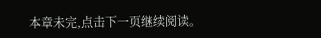本章未完,点击下一页继续阅读。